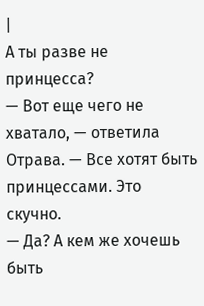|
А ты разве не принцесса?
— Вот еще чего не хватало, — ответила Отрава. — Все хотят быть принцессами. Это скучно.
— Да? А кем же хочешь быть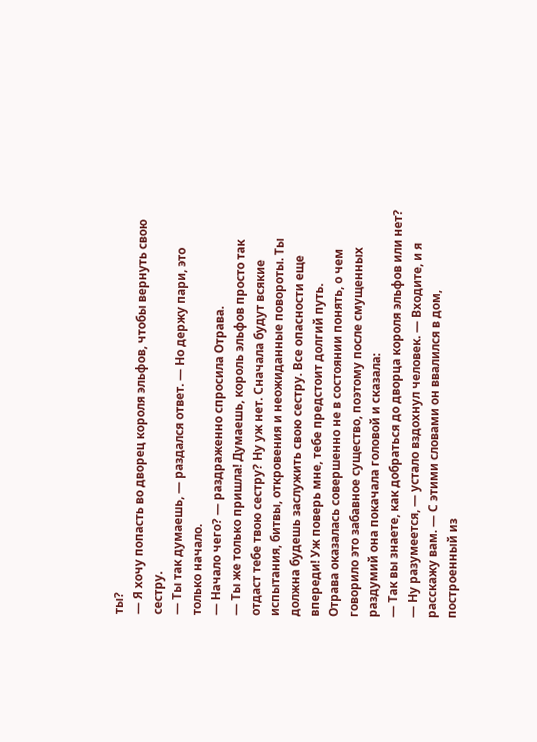ты?
— Я хочу попасть во дворец короля эльфов, чтобы вернуть свою сестру.
— Ты так думаешь, — раздался ответ. — Но держу пари, это только начало.
— Начало чего? — раздраженно спросила Отрава.
— Ты же только пришла! Думаешь, король эльфов просто так отдаст тебе твою сестру? Ну уж нет. Сначала будут всякие испытания, битвы, откровения и неожиданные повороты. Ты должна будешь заслужить свою сестру. Все опасности еще впереди! Уж поверь мне, тебе предстоит долгий путь.
Отрава оказалась совершенно не в состоянии понять, о чем говорило это забавное существо, поэтому после смущенных раздумий она покачала головой и сказала:
— Так вы знаете, как добраться до дворца короля эльфов или нет?
— Ну разумеется, — устало вздохнул человек. — Входите, и я расскажу вам. — С этими словами он ввалился в дом, построенный из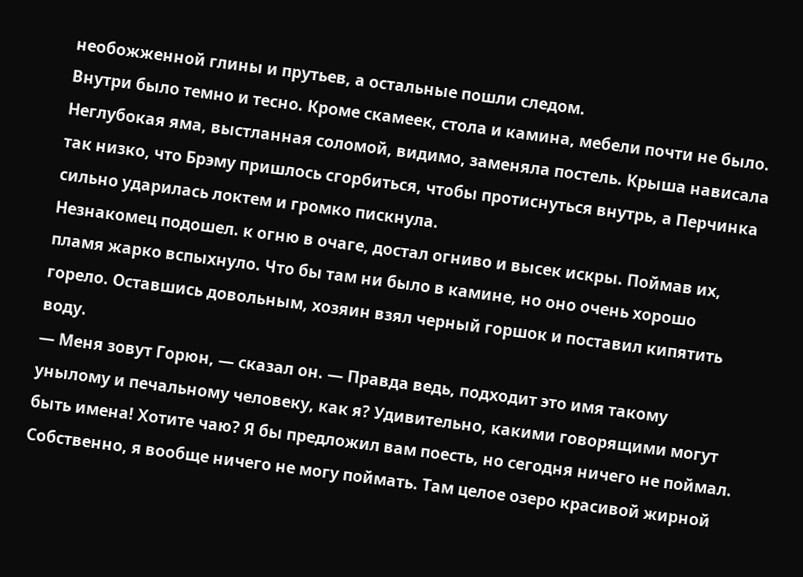необожженной глины и прутьев, а остальные пошли следом.
Внутри было темно и тесно. Кроме скамеек, стола и камина, мебели почти не было. Неглубокая яма, выстланная соломой, видимо, заменяла постель. Крыша нависала так низко, что Брэму пришлось сгорбиться, чтобы протиснуться внутрь, а Перчинка сильно ударилась локтем и громко пискнула.
Незнакомец подошел. к огню в очаге, достал огниво и высек искры. Поймав их, пламя жарко вспыхнуло. Что бы там ни было в камине, но оно очень хорошо горело. Оставшись довольным, хозяин взял черный горшок и поставил кипятить воду.
— Меня зовут Горюн, — сказал он. — Правда ведь, подходит это имя такому унылому и печальному человеку, как я? Удивительно, какими говорящими могут быть имена! Хотите чаю? Я бы предложил вам поесть, но сегодня ничего не поймал. Собственно, я вообще ничего не могу поймать. Там целое озеро красивой жирной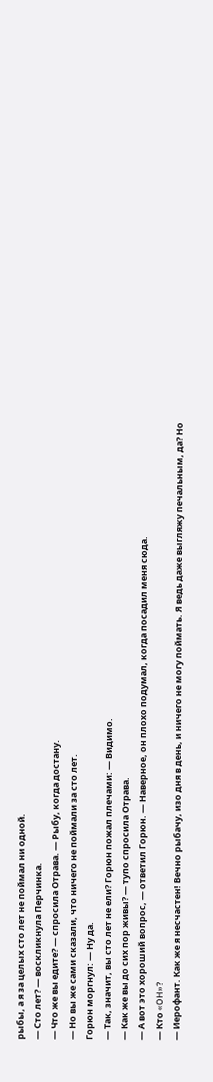рыбы, а я за целых сто лет не поймал ни одной.
— Сто лет? — воскликнула Перчинка.
— Что же вы едите? — спросила Отрава. — Рыбу, когда достану.
— Но вы же сами сказали, что ничего не поймали за сто лет.
Горюн моргнул: — Ну да.
— Так, значит, вы сто лет не ели? Горюн пожал плечами: — Видимо.
— Как же вы до сих пор живы? — тупо спросила Отрава.
— А вот это хороший вопрос, — ответил Горюн. — Наверное, он плохо подумал, когда посадил меня сюда.
— Кто «OH»?
— Иерофант. Как же я несчастен! Вечно рыбачу, изо дня в день, и ничего не могу поймать. Я ведь даже выгляжу печальным, да? Но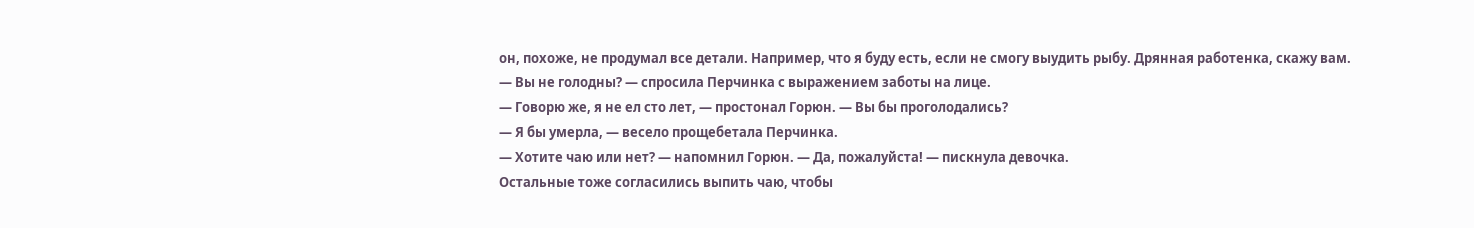он, похоже, не продумал все детали. Например, что я буду есть, если не смогу выудить рыбу. Дрянная работенка, скажу вам.
— Вы не голодны? — спросила Перчинка с выражением заботы на лице.
— Говорю же, я не ел сто лет, — простонал Горюн. — Вы бы проголодались?
— Я бы умерла, — весело прощебетала Перчинка.
— Хотите чаю или нет? — напомнил Горюн. — Да, пожалуйста! — пискнула девочка.
Остальные тоже согласились выпить чаю, чтобы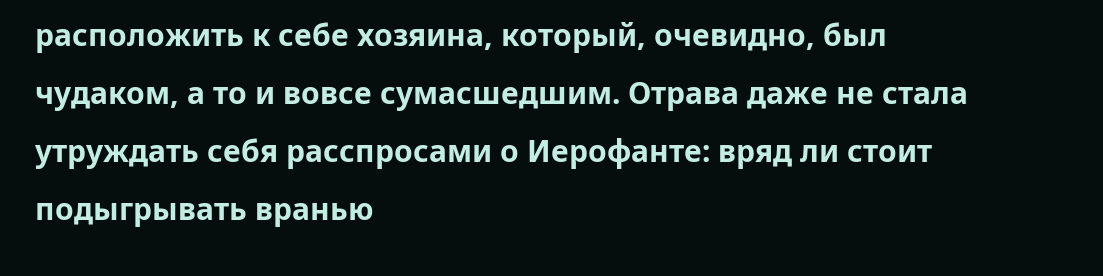расположить к себе хозяина, который, очевидно, был чудаком, а то и вовсе сумасшедшим. Отрава даже не стала утруждать себя расспросами о Иерофанте: вряд ли стоит подыгрывать вранью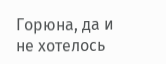Горюна, да и не хотелось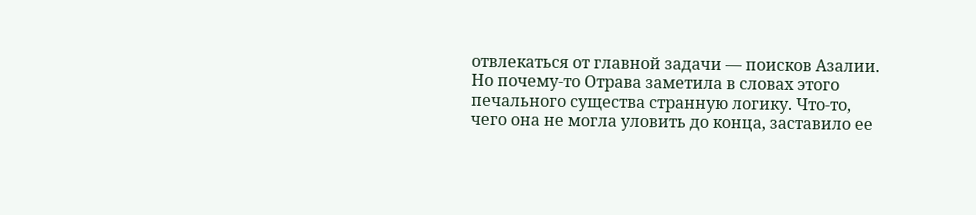отвлекаться от главной задачи — поисков Азалии. Но почему-то Отрава заметила в словах этого печального существа странную логику. Что-то, чего она не могла уловить до конца, заставило ее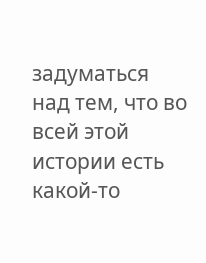задуматься над тем, что во всей этой истории есть какой-то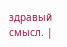здравый смысл. |